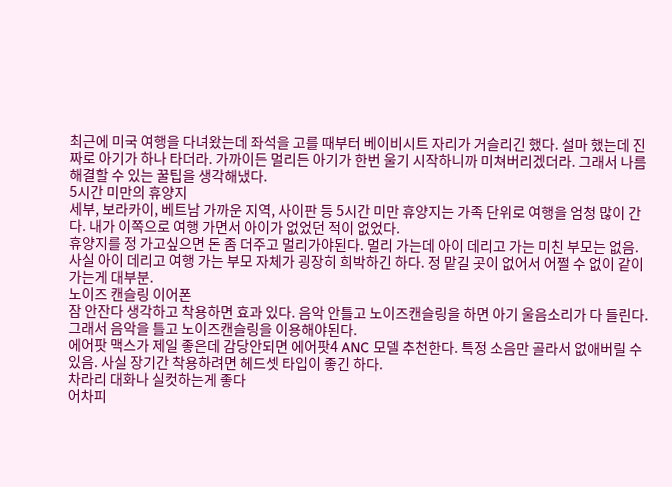최근에 미국 여행을 다녀왔는데 좌석을 고를 때부터 베이비시트 자리가 거슬리긴 했다. 설마 했는데 진짜로 아기가 하나 타더라. 가까이든 멀리든 아기가 한번 울기 시작하니까 미쳐버리겠더라. 그래서 나름 해결할 수 있는 꿀팁을 생각해냈다.
5시간 미만의 휴양지
세부, 보라카이, 베트남 가까운 지역, 사이판 등 5시간 미만 휴양지는 가족 단위로 여행을 엄청 많이 간다. 내가 이쪽으로 여행 가면서 아이가 없었던 적이 없었다.
휴양지를 정 가고싶으면 돈 좀 더주고 멀리가야된다. 멀리 가는데 아이 데리고 가는 미친 부모는 없음.
사실 아이 데리고 여행 가는 부모 자체가 굉장히 희박하긴 하다. 정 맡길 곳이 없어서 어쩔 수 없이 같이 가는게 대부분.
노이즈 캔슬링 이어폰
잠 안잔다 생각하고 착용하면 효과 있다. 음악 안틀고 노이즈캔슬링을 하면 아기 울음소리가 다 들린다. 그래서 음악을 틀고 노이즈캔슬링을 이용해야된다.
에어팟 맥스가 제일 좋은데 감당안되면 에어팟4 ANC 모델 추천한다. 특정 소음만 골라서 없애버릴 수 있음. 사실 장기간 착용하려면 헤드셋 타입이 좋긴 하다.
차라리 대화나 실컷하는게 좋다
어차피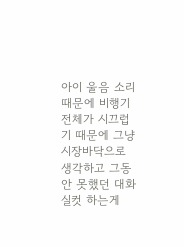아이 울음 소리 때문에 비행기 전체가 시끄럽기 때문에 그냥 시장바닥으로 생각하고 그동안 못했던 대화 실컷 하는게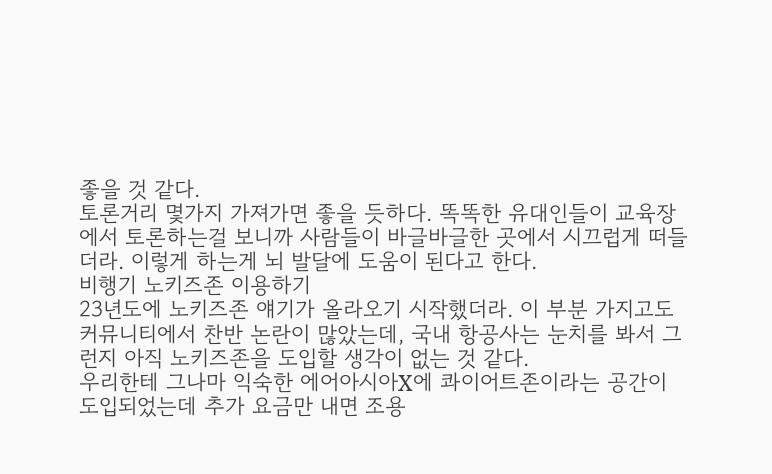좋을 것 같다.
토론거리 몇가지 가져가면 좋을 듯하다. 똑똑한 유대인들이 교육장에서 토론하는걸 보니까 사람들이 바글바글한 곳에서 시끄럽게 떠들더라. 이렇게 하는게 뇌 발달에 도움이 된다고 한다.
비행기 노키즈존 이용하기
23년도에 노키즈존 얘기가 올라오기 시작했더라. 이 부분 가지고도 커뮤니티에서 찬반 논란이 많았는데, 국내 항공사는 눈치를 봐서 그런지 아직 노키즈존을 도입할 생각이 없는 것 같다.
우리한테 그나마 익숙한 에어아시아X에 콰이어트존이라는 공간이 도입되었는데 추가 요금만 내면 조용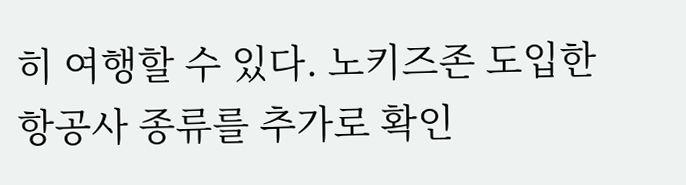히 여행할 수 있다. 노키즈존 도입한 항공사 종류를 추가로 확인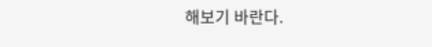해보기 바란다.